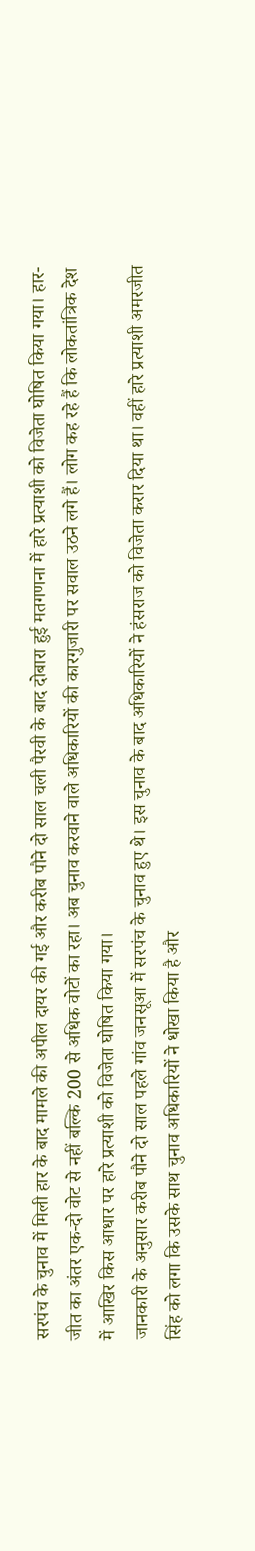सरपंच के चुनाव में मिली हार के बाद मामले की अपील दायर की गई और करीब पौने दो साल चली पैरवी के बाद दोबारा हुई मतगणना में हारे प्रत्याशी को विजेता घोषित किया गया। हार-जीत का अंतर एक-दो वोट से नहीं बल्कि 200 से अधिक वोटों का रहा। अब चुनाव करवाने वाले अधिकारियों की कारगुजारी पर सवाल उठने लगे हैं। लोग कह रहे हैं कि लोकतांत्रिक देश में आखिर किस आधार पर हारे प्रत्याशी को विजेता घोषित किया गया।
जानकारी के अनुसार करीब पौने दो साल पहले गांव जनसूआ में सरपंच के चुनाव हुए थे। इस चुनाव के बाद अधिकारियों ने हंसराज को विजेता करार दिया था। वहीं हारे प्रत्याशी अमरजीत सिंह को लगा कि उसके साथ चुनाव अधिकारियों ने धोखा किया है और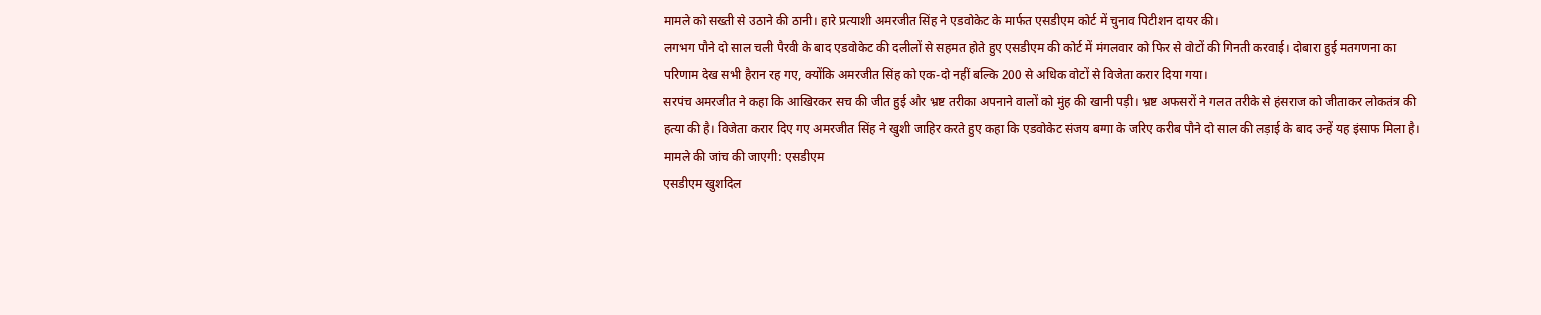मामले को सख्ती से उठाने की ठानी। हारे प्रत्याशी अमरजीत सिंह ने एडवोकेट के मार्फत एसडीएम कोर्ट में चुनाव पिटीशन दायर की।
लगभग पौने दो साल चली पैरवी के बाद एडवोकेट की दलीलों से सहमत होते हुए एसडीएम की कोर्ट में मंगलवार को फिर से वोटों की गिनती करवाई। दोबारा हुई मतगणना का परिणाम देख सभी हैरान रह गए, क्योंकि अमरजीत सिंह को एक-दो नहीं बल्कि 200 से अधिक वोटों से विजेता करार दिया गया।
सरपंच अमरजीत ने कहा कि आखिरकर सच की जीत हुई और भ्रष्ट तरीका अपनाने वालों को मुंह की खानी पड़ी। भ्रष्ट अफसरों ने गलत तरीके से हंसराज को जीताकर लोकतंत्र की हत्या की है। विजेता करार दिए गए अमरजीत सिंह ने खुशी जाहिर करते हुए कहा कि एडवोकेट संजय बग्गा के जरिए करीब पौने दो साल की लड़ाई के बाद उन्हें यह इंसाफ मिला है।
मामले की जांच की जाएगी: एसडीएम
एसडीएम खुशदिल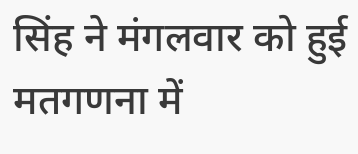सिंह ने मंगलवार को हुई मतगणना में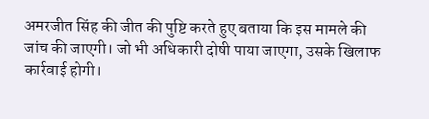अमरजीत सिंह की जीत की पुष्टि करते हुए बताया कि इस मामले की जांच की जाएगी। जो भी अधिकारी दोषी पाया जाएगा, उसके खिलाफ कार्रवाई होगी।